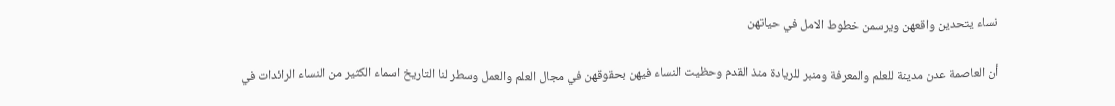نساء يتحدين واقعهن ويرسمن خطوط الامل في حياتهن

أن العاصمة عدن مدينة للعلم والمعرفة ومنبر للريادة منذ القدم وحظيت النساء فيهن بحقوقهن في مجال العلم والعمل وسطر لنا التاريخ اسماء الكثير من النساء الرائدات في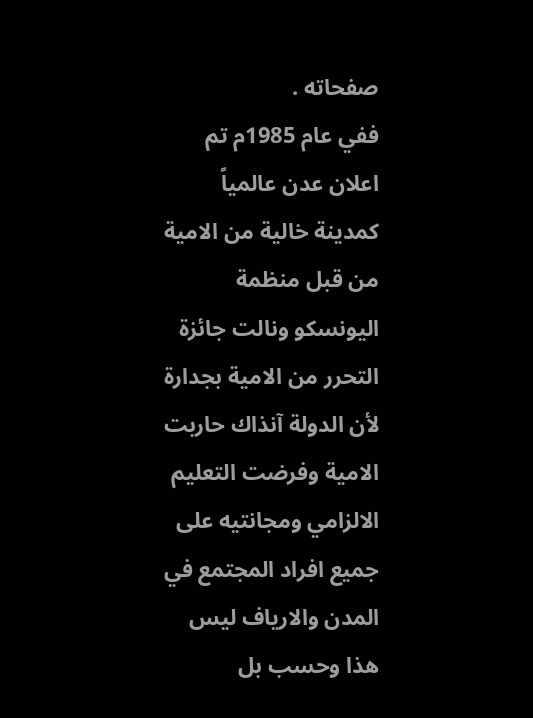صفحاته .
ففي عام 1985م تم اعلان عدن عالمياً كمدينة خالية من الامية من قبل منظمة اليونسكو ونالت جائزة التحرر من الامية بجدارة لأن الدولة آنذاك حاربت الامية وفرضت التعليم الالزامي ومجانتيه على جميع افراد المجتمع في المدن والارياف ليس هذا وحسب بل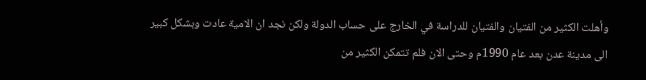وأهلت الكثير من الفتيان والفتيان للدراسة في الخارج على حساب الدولة ولكن نجد ان الامية عادت وبشكل كبير الى مدينة عدن بعد عام 1990م وحتى الان فلم تتمكن الكثير من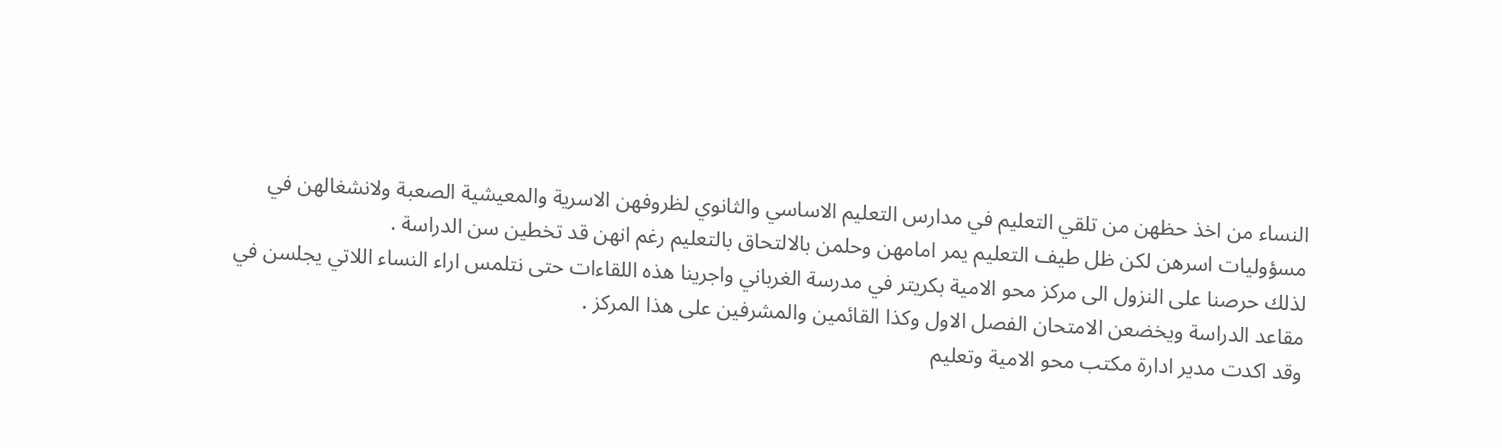النساء من اخذ حظهن من تلقي التعليم في مدارس التعليم الاساسي والثانوي لظروفهن الاسرية والمعيشية الصعبة ولانشغالهن في مسؤوليات اسرهن لكن ظل طيف التعليم يمر امامهن وحلمن بالالتحاق بالتعليم رغم انهن قد تخطين سن الدراسة .
لذلك حرصنا على النزول الى مركز محو الامية بكريتر في مدرسة الغرباني واجرينا هذه اللقاءات حتى نتلمس اراء النساء اللاتي يجلسن في مقاعد الدراسة ويخضعن الامتحان الفصل الاول وكذا القائمين والمشرفين على هذا المركز .
وقد اكدت مدير ادارة مكتب محو الامية وتعليم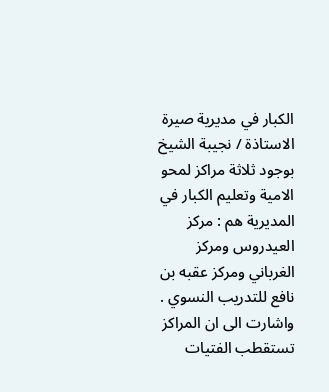الكبار في مديرية صيرة الاستاذة / نجيبة الشيخ بوجود ثلاثة مراكز لمحو الامية وتعليم الكبار في المديرية هم : مركز العيدروس ومركز الغرباني ومركز عقبه بن نافع للتدريب النسوي .
واشارت الى ان المراكز تستقطب الفتيات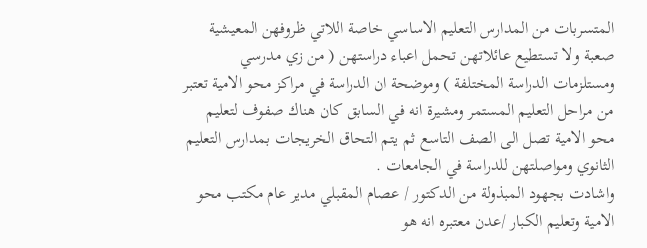المتسربات من المدارس التعليم الاساسي خاصة اللاتي ظروفهن المعيشية صعبة ولا تستطيع عائلاتهن تحمل اعباء دراستهن ( من زي مدرسي ومستلزمات الدراسة المختلفة ) وموضحة ان الدراسة في مراكز محو الامية تعتبر من مراحل التعليم المستمر ومشيرة انه في السابق كان هناك صفوف لتعليم محو الامية تصل الى الصف التاسع ثم يتم التحاق الخريجات بمدارس التعليم الثانوي ومواصلتهن للدراسة في الجامعات .
واشادت بجهود المبذولة من الدكتور / عصام المقبلي مدير عام مكتب محو الامية وتعليم الكبار /عدن معتبره انه هو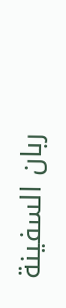ربان السفينة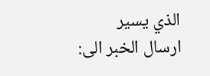الذي يسير
ارسال الخبر الى: